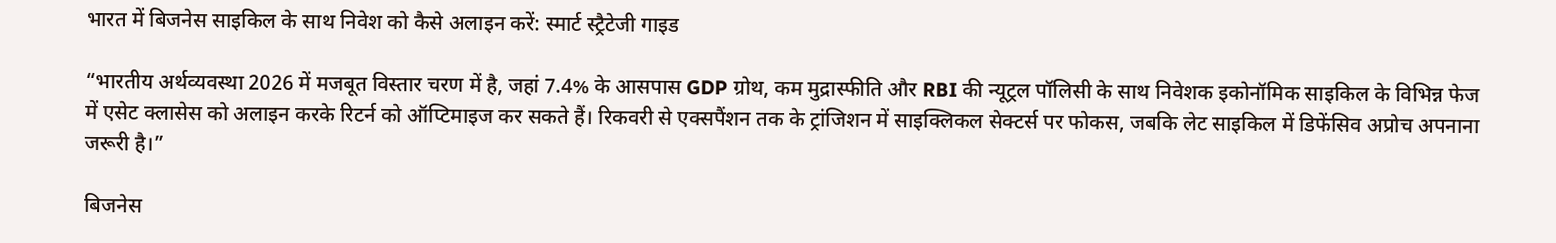भारत में बिजनेस साइकिल के साथ निवेश को कैसे अलाइन करें: स्मार्ट स्ट्रैटेजी गाइड

“भारतीय अर्थव्यवस्था 2026 में मजबूत विस्तार चरण में है, जहां 7.4% के आसपास GDP ग्रोथ, कम मुद्रास्फीति और RBI की न्यूट्रल पॉलिसी के साथ निवेशक इकोनॉमिक साइकिल के विभिन्न फेज में एसेट क्लासेस को अलाइन करके रिटर्न को ऑप्टिमाइज कर सकते हैं। रिकवरी से एक्सपैंशन तक के ट्रांजिशन में साइक्लिकल सेक्टर्स पर फोकस, जबकि लेट साइकिल में डिफेंसिव अप्रोच अपनाना जरूरी है।”

बिजनेस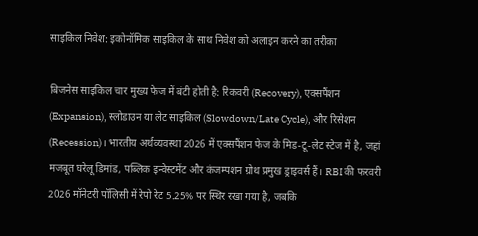साइकिल निवेश: इकोनॉमिक साइकिल के साथ निवेश को अलाइन करने का तरीका

बिजनेस साइकिल चार मुख्य फेज में बंटी होती है: रिकवरी (Recovery), एक्सपैंशन (Expansion), स्लोडाउन या लेट साइकिल (Slowdown/Late Cycle), और रिसेशन (Recession)। भारतीय अर्थव्यवस्था 2026 में एक्सपैंशन फेज के मिड-टू-लेट स्टेज में है, जहां मजबूत घरेलू डिमांड, पब्लिक इन्वेस्टमेंट और कंजम्पशन ग्रोथ प्रमुख ड्राइवर्स हैं। RBI की फरवरी 2026 मॉनेटरी पॉलिसी में रेपो रेट 5.25% पर स्थिर रखा गया है, जबकि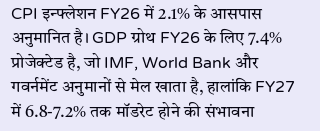CPI इन्फ्लेशन FY26 में 2.1% के आसपास अनुमानित है। GDP ग्रोथ FY26 के लिए 7.4% प्रोजेक्टेड है, जो IMF, World Bank और गवर्नमेंट अनुमानों से मेल खाता है, हालांकि FY27 में 6.8-7.2% तक मॉडरेट होने की संभावना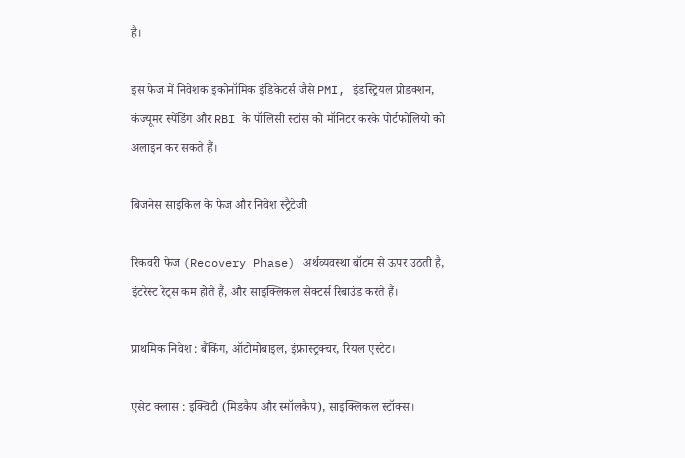है।

इस फेज में निवेशक इकोनॉमिक इंडिकेटर्स जैसे PMI, इंडस्ट्रियल प्रोडक्शन, कंज्यूमर स्पेंडिंग और RBI के पॉलिसी स्टांस को मॉनिटर करके पोर्टफोलियो को अलाइन कर सकते हैं।

बिजनेस साइकिल के फेज और निवेश स्ट्रैटेजी

रिकवरी फेज (Recovery Phase) अर्थव्यवस्था बॉटम से ऊपर उठती है, इंटरेस्ट रेट्स कम होते हैं, और साइक्लिकल सेक्टर्स रिबाउंड करते हैं।

प्राथमिक निवेश : बैंकिंग, ऑटोमोबाइल, इंफ्रास्ट्रक्चर, रियल एस्टेट।

एसेट क्लास : इक्विटी (मिडकैप और स्मॉलकैप), साइक्लिकल स्टॉक्स।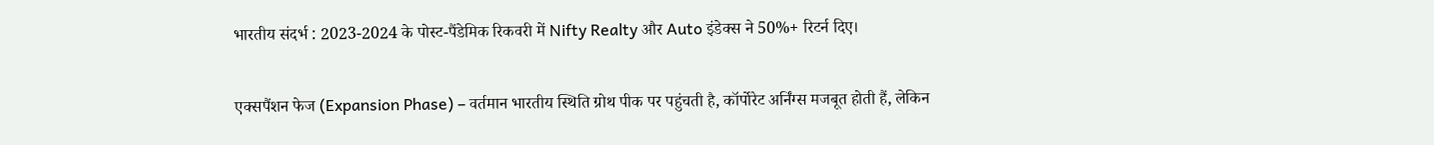भारतीय संदर्भ : 2023-2024 के पोस्ट-पैंडेमिक रिकवरी में Nifty Realty और Auto इंडेक्स ने 50%+ रिटर्न दिए।

एक्सपैंशन फेज (Expansion Phase) – वर्तमान भारतीय स्थिति ग्रोथ पीक पर पहुंचती है, कॉर्पोरेट अर्निंग्स मजबूत होती हैं, लेकिन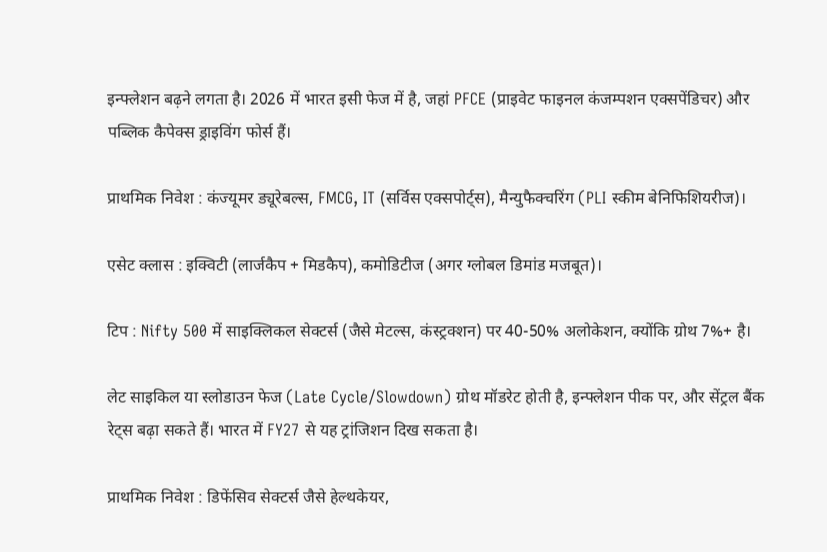इन्फ्लेशन बढ़ने लगता है। 2026 में भारत इसी फेज में है, जहां PFCE (प्राइवेट फाइनल कंजम्पशन एक्सपेंडिचर) और पब्लिक कैपेक्स ड्राइविंग फोर्स हैं।

प्राथमिक निवेश : कंज्यूमर ड्यूरेबल्स, FMCG, IT (सर्विस एक्सपोर्ट्स), मैन्युफैक्चरिंग (PLI स्कीम बेनिफिशियरीज)।

एसेट क्लास : इक्विटी (लार्जकैप + मिडकैप), कमोडिटीज (अगर ग्लोबल डिमांड मजबूत)।

टिप : Nifty 500 में साइक्लिकल सेक्टर्स (जैसे मेटल्स, कंस्ट्रक्शन) पर 40-50% अलोकेशन, क्योंकि ग्रोथ 7%+ है।

लेट साइकिल या स्लोडाउन फेज (Late Cycle/Slowdown) ग्रोथ मॉडरेट होती है, इन्फ्लेशन पीक पर, और सेंट्रल बैंक रेट्स बढ़ा सकते हैं। भारत में FY27 से यह ट्रांजिशन दिख सकता है।

प्राथमिक निवेश : डिफेंसिव सेक्टर्स जैसे हेल्थकेयर,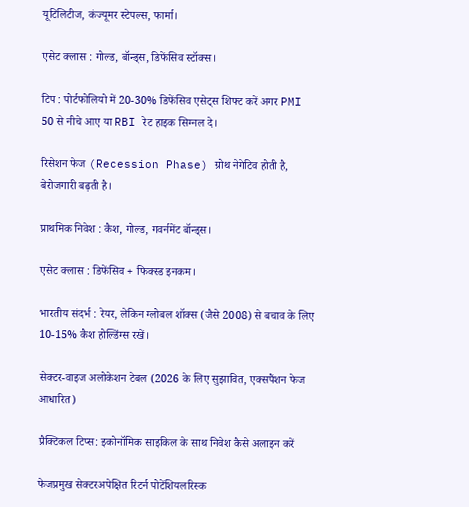यूटिलिटीज, कंज्यूमर स्टेपल्स, फार्मा।

एसेट क्लास : गोल्ड, बॉन्ड्स, डिफेंसिव स्टॉक्स।

टिप : पोर्टफोलियो में 20-30% डिफेंसिव एसेट्स शिफ्ट करें अगर PMI 50 से नीचे आए या RBI रेट हाइक सिग्नल दे।

रिसेशन फेज (Recession Phase) ग्रोथ नेगेटिव होती है, बेरोजगारी बढ़ती है।

प्राथमिक निवेश : कैश, गोल्ड, गवर्नमेंट बॉन्ड्स।

एसेट क्लास : डिफेंसिव + फिक्स्ड इनकम।

भारतीय संदर्भ : रेयर, लेकिन ग्लोबल शॉक्स (जैसे 2008) से बचाव के लिए 10-15% कैश होल्डिंग्स रखें।

सेक्टर-वाइज अलोकेशन टेबल (2026 के लिए सुझावित, एक्सपैंशन फेज आधारित)

प्रैक्टिकल टिप्स: इकोनॉमिक साइकिल के साथ निवेश कैसे अलाइन करें

फेजप्रमुख सेक्टरअपेक्षित रिटर्न पोटेंशियलरिस्क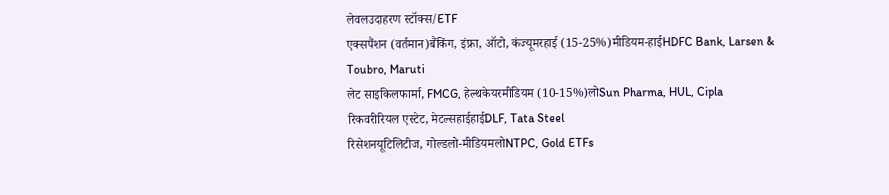लेवलउदाहरण स्टॉक्स/ETF
एक्सपैंशन (वर्तमान)बैंकिंग, इंफ्रा, ऑटो, कंज्यूमरहाई (15-25%)मीडियम-हाईHDFC Bank, Larsen & Toubro, Maruti
लेट साइकिलफार्मा, FMCG, हेल्थकेयरमीडियम (10-15%)लोSun Pharma, HUL, Cipla
रिकवरीरियल एस्टेट, मेटल्सहाईहाईDLF, Tata Steel
रिसेशनयूटिलिटीज, गोल्डलो-मीडियमलोNTPC, Gold ETFs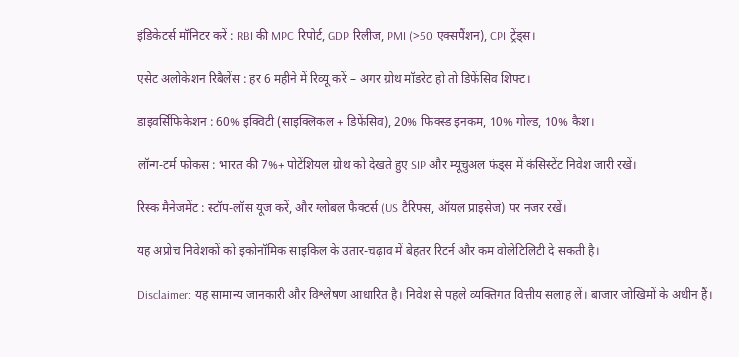इंडिकेटर्स मॉनिटर करें : RBI की MPC रिपोर्ट, GDP रिलीज, PMI (>50 एक्सपैंशन), CPI ट्रेंड्स।

एसेट अलोकेशन रिबैलेंस : हर 6 महीने में रिव्यू करें – अगर ग्रोथ मॉडरेट हो तो डिफेंसिव शिफ्ट।

डाइवर्सिफिकेशन : 60% इक्विटी (साइक्लिकल + डिफेंसिव), 20% फिक्स्ड इनकम, 10% गोल्ड, 10% कैश।

लॉन्ग-टर्म फोकस : भारत की 7%+ पोटेंशियल ग्रोथ को देखते हुए SIP और म्यूचुअल फंड्स में कंसिस्टेंट निवेश जारी रखें।

रिस्क मैनेजमेंट : स्टॉप-लॉस यूज करें, और ग्लोबल फैक्टर्स (US टैरिफ्स, ऑयल प्राइसेज) पर नजर रखें।

यह अप्रोच निवेशकों को इकोनॉमिक साइकिल के उतार-चढ़ाव में बेहतर रिटर्न और कम वोलेटिलिटी दे सकती है।

Disclaimer: यह सामान्य जानकारी और विश्लेषण आधारित है। निवेश से पहले व्यक्तिगत वित्तीय सलाह लें। बाजार जोखिमों के अधीन हैं।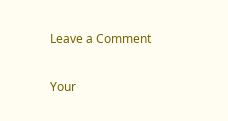Leave a Comment

Your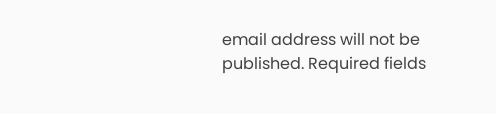email address will not be published. Required fields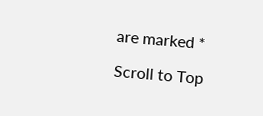are marked *

Scroll to Top